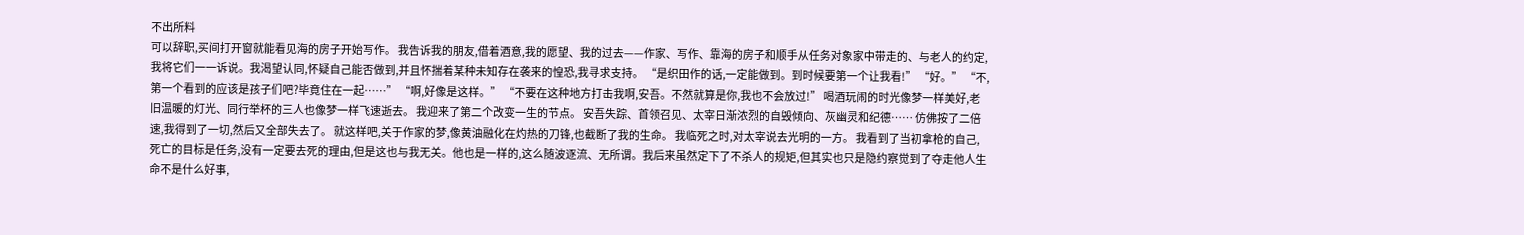不出所料
可以辞职,买间打开窗就能看见海的房子开始写作。 我告诉我的朋友,借着酒意,我的愿望、我的过去——作家、写作、靠海的房子和顺手从任务对象家中带走的、与老人的约定,我将它们一一诉说。我渴望认同,怀疑自己能否做到,并且怀揣着某种未知存在袭来的惶恐,我寻求支持。 “是织田作的话,一定能做到。到时候要第一个让我看!” “好。” “不,第一个看到的应该是孩子们吧?毕竟住在一起……” “啊,好像是这样。” “不要在这种地方打击我啊,安吾。不然就算是你,我也不会放过!” 喝酒玩闹的时光像梦一样美好,老旧温暖的灯光、同行举杯的三人也像梦一样飞速逝去。 我迎来了第二个改变一生的节点。 安吾失踪、首领召见、太宰日渐浓烈的自毁倾向、灰幽灵和纪德…… 仿佛按了二倍速,我得到了一切,然后又全部失去了。 就这样吧,关于作家的梦,像黄油融化在灼热的刀锋,也截断了我的生命。 我临死之时,对太宰说去光明的一方。 我看到了当初拿枪的自己,死亡的目标是任务,没有一定要去死的理由,但是这也与我无关。他也是一样的,这么随波逐流、无所谓。我后来虽然定下了不杀人的规矩,但其实也只是隐约察觉到了夺走他人生命不是什么好事,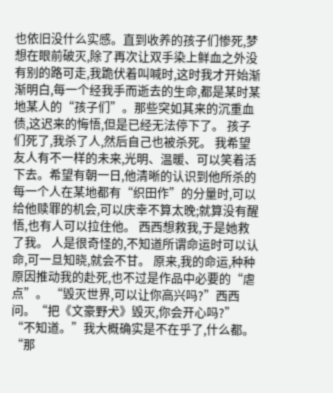也依旧没什么实感。直到收养的孩子们惨死,梦想在眼前破灭,除了再次让双手染上鲜血之外没有别的路可走,我跪伏着叫喊时,这时我才开始渐渐明白,每一个经我手而逝去的生命,都是某时某地某人的“孩子们”。那些突如其来的沉重血债,这迟来的悔悟,但是已经无法停下了。 孩子们死了,我杀了人,然后自己也被杀死。 我希望友人有不一样的未来,光明、温暖、可以笑着活下去。希望有朝一日,他清晰的认识到他所杀的每一个人在某地都有“织田作”的分量时,可以给他赎罪的机会,可以庆幸不算太晚;就算没有醒悟,也有人可以拉住他。 西西想救我,于是她救了我。 人是很奇怪的,不知道所谓命运时可以认命,可一旦知晓,就会不甘。 原来,我的命运,种种原因推动我的赴死,也不过是作品中必要的“虐点”。 “毁灭世界,可以让你高兴吗?”西西问。“把《文豪野犬》毁灭,你会开心吗?” “不知道。”我大概确实是不在乎了,什么都。 “那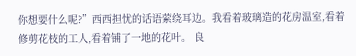你想要什么呢?”西西担忧的话语萦绕耳边。我看着玻璃造的花房温室,看着修剪花枝的工人,看着铺了一地的花叶。 良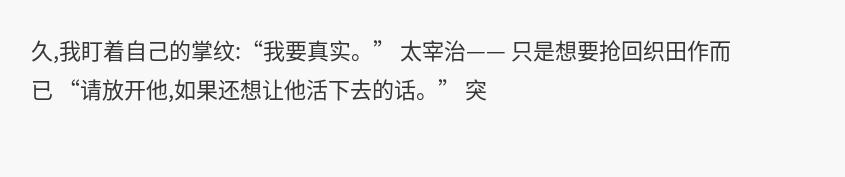久,我盯着自己的掌纹:“我要真实。” 太宰治—— 只是想要抢回织田作而已 “请放开他,如果还想让他活下去的话。” 突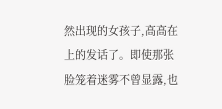然出现的女孩子,高高在上的发话了。即使那张脸笼着迷雾不曾显露,也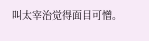叫太宰治觉得面目可憎。